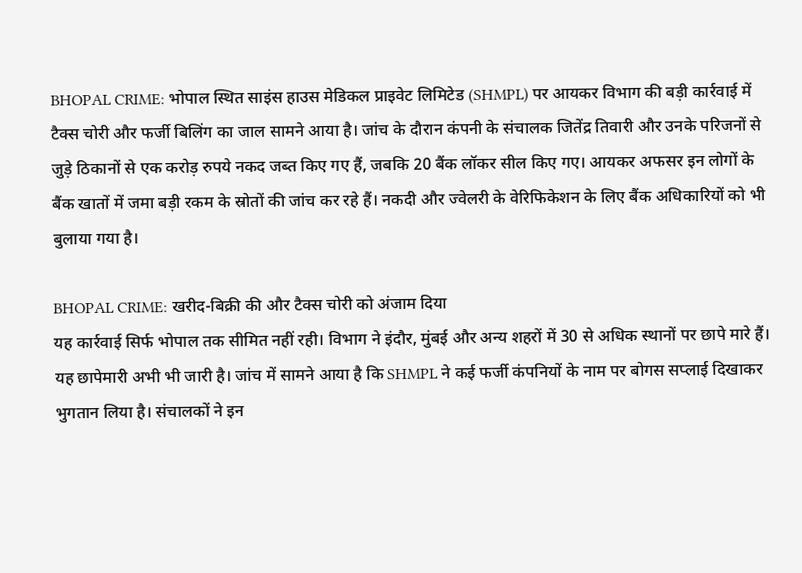BHOPAL CRIME: भोपाल स्थित साइंस हाउस मेडिकल प्राइवेट लिमिटेड (SHMPL) पर आयकर विभाग की बड़ी कार्रवाई में टैक्स चोरी और फर्जी बिलिंग का जाल सामने आया है। जांच के दौरान कंपनी के संचालक जितेंद्र तिवारी और उनके परिजनों से जुड़े ठिकानों से एक करोड़ रुपये नकद जब्त किए गए हैं, जबकि 20 बैंक लॉकर सील किए गए। आयकर अफसर इन लोगों के बैंक खातों में जमा बड़ी रकम के स्रोतों की जांच कर रहे हैं। नकदी और ज्वेलरी के वेरिफिकेशन के लिए बैंक अधिकारियों को भी बुलाया गया है।

BHOPAL CRIME: खरीद-बिक्री की और टैक्स चोरी को अंजाम दिया
यह कार्रवाई सिर्फ भोपाल तक सीमित नहीं रही। विभाग ने इंदौर, मुंबई और अन्य शहरों में 30 से अधिक स्थानों पर छापे मारे हैं। यह छापेमारी अभी भी जारी है। जांच में सामने आया है कि SHMPL ने कई फर्जी कंपनियों के नाम पर बोगस सप्लाई दिखाकर भुगतान लिया है। संचालकों ने इन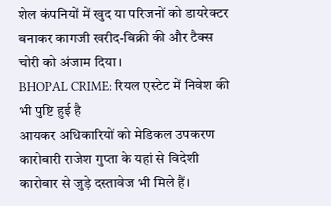शेल कंपनियों में खुद या परिजनों को डायरेक्टर बनाकर कागजी खरीद-बिक्री की और टैक्स चोरी को अंजाम दिया।
BHOPAL CRIME: रियल एस्टेट में निवेश की भी पुष्टि हुई है
आयकर अधिकारियों को मेडिकल उपकरण कारोबारी राजेश गुप्ता के यहां से विदेशी कारोबार से जुड़े दस्तावेज भी मिले हैं।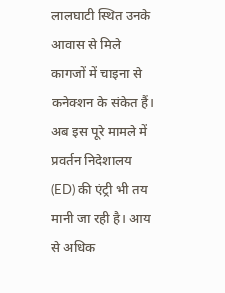लालघाटी स्थित उनके आवास से मिले कागजों में चाइना से कनेक्शन के संकेत हैं। अब इस पूरे मामले में प्रवर्तन निदेशालय (ED) की एंट्री भी तय मानी जा रही है। आय से अधिक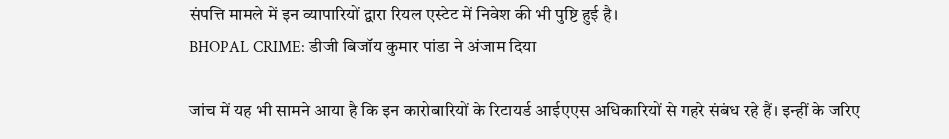संपत्ति मामले में इन व्यापारियों द्वारा रियल एस्टेट में निवेश की भी पुष्टि हुई है।
BHOPAL CRIME: डीजी बिजॉय कुमार पांडा ने अंजाम दिया

जांच में यह भी सामने आया है कि इन कारोबारियों के रिटायर्ड आईएएस अधिकारियों से गहरे संबंध रहे हैं। इन्हीं के जरिए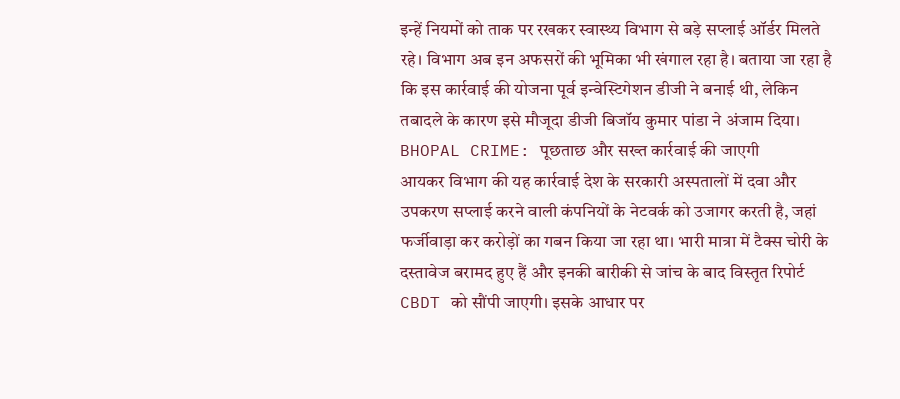इन्हें नियमों को ताक पर रखकर स्वास्थ्य विभाग से बड़े सप्लाई ऑर्डर मिलते रहे। विभाग अब इन अफसरों की भूमिका भी खंगाल रहा है। बताया जा रहा है कि इस कार्रवाई की योजना पूर्व इन्वेस्टिगेशन डीजी ने बनाई थी, लेकिन तबादले के कारण इसे मौजूदा डीजी बिजॉय कुमार पांडा ने अंजाम दिया।
BHOPAL CRIME: पूछताछ और सख्त कार्रवाई की जाएगी
आयकर विभाग की यह कार्रवाई देश के सरकारी अस्पतालों में दवा और उपकरण सप्लाई करने वाली कंपनियों के नेटवर्क को उजागर करती है, जहां फर्जीवाड़ा कर करोड़ों का गबन किया जा रहा था। भारी मात्रा में टैक्स चोरी के दस्तावेज बरामद हुए हैं और इनकी बारीकी से जांच के बाद विस्तृत रिपोर्ट CBDT को सौंपी जाएगी। इसके आधार पर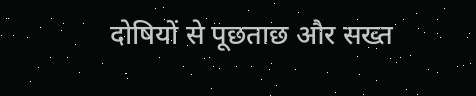दोषियों से पूछताछ और सख्त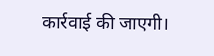कार्रवाई की जाएगी।